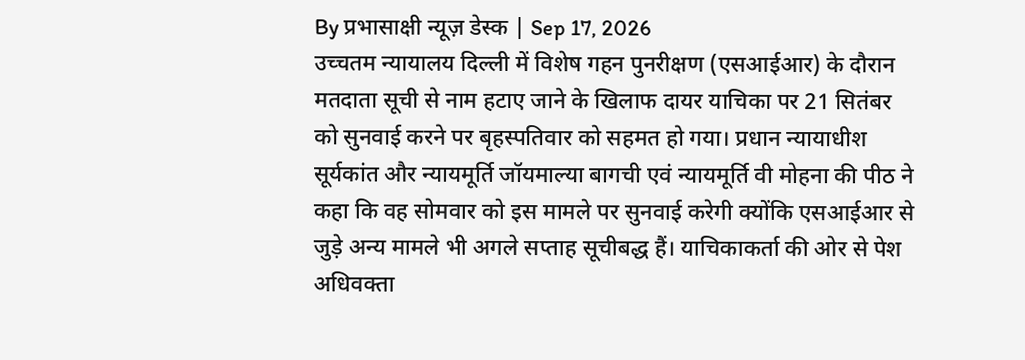By प्रभासाक्षी न्यूज़ डेस्क | Sep 17, 2026
उच्चतम न्यायालय दिल्ली में विशेष गहन पुनरीक्षण (एसआईआर) के दौरान मतदाता सूची से नाम हटाए जाने के खिलाफ दायर याचिका पर 21 सितंबर को सुनवाई करने पर बृहस्पतिवार को सहमत हो गया। प्रधान न्यायाधीश सूर्यकांत और न्यायमूर्ति जॉयमाल्या बागची एवं न्यायमूर्ति वी मोहना की पीठ ने कहा कि वह सोमवार को इस मामले पर सुनवाई करेगी क्योंकि एसआईआर से जुड़े अन्य मामले भी अगले सप्ताह सूचीबद्ध हैं। याचिकाकर्ता की ओर से पेश अधिवक्ता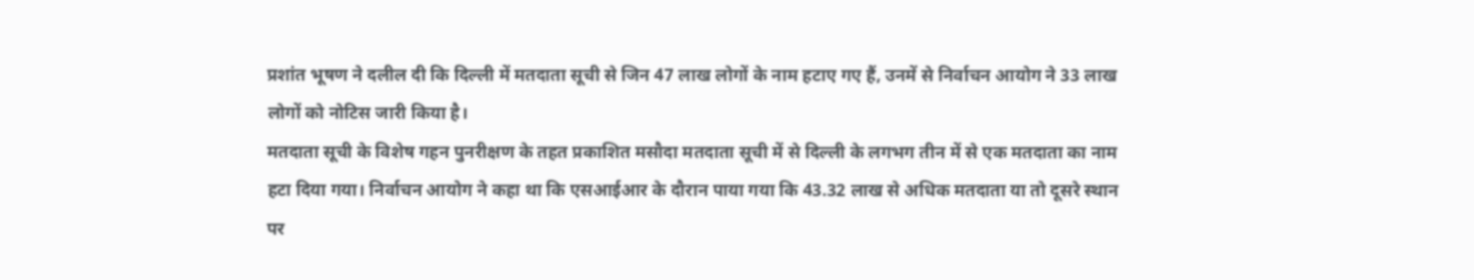प्रशांत भूषण ने दलील दी कि दिल्ली में मतदाता सूची से जिन 47 लाख लोगों के नाम हटाए गए हैं, उनमें से निर्वाचन आयोग ने 33 लाख लोगों को नोटिस जारी किया है।
मतदाता सूची के विशेष गहन पुनरीक्षण के तहत प्रकाशित मसौदा मतदाता सूची में से दिल्ली के लगभग तीन में से एक मतदाता का नाम हटा दिया गया। निर्वाचन आयोग ने कहा था कि एसआईआर के दौरान पाया गया कि 43.32 लाख से अधिक मतदाता या तो दूसरे स्थान पर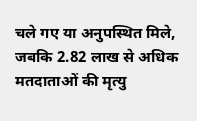चले गए या अनुपस्थित मिले, जबकि 2.82 लाख से अधिक मतदाताओं की मृत्यु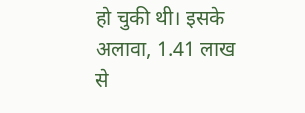हो चुकी थी। इसके अलावा, 1.41 लाख से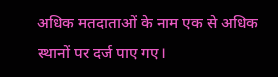अधिक मतदाताओं के नाम एक से अधिक स्थानों पर दर्ज पाए गए।